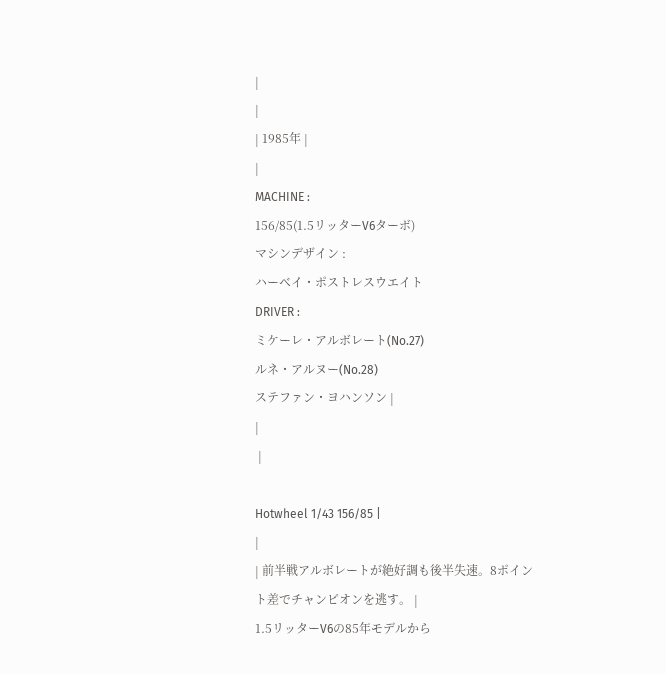|
|
| 1985年 |
|
MACHINE :
156/85(1.5リッターV6ターボ)
マシンデザイン :
ハーベイ・ポストレスウエイト
DRIVER :
ミケーレ・アルボレート(No.27)
ルネ・アルヌー(No.28)
ステファン・ヨハンソン |
|
 |

Hotwheel 1/43 156/85 |
|
| 前半戦アルボレートが絶好調も後半失速。8ポイント差でチャンピオンを逃す。 |
1.5リッターV6の85年モデルから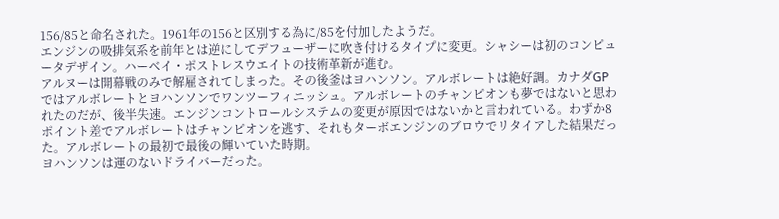156/85と命名された。1961年の156と区別する為に/85を付加したようだ。
エンジンの吸排気系を前年とは逆にしてデフューザーに吹き付けるタイプに変更。シャシーは初のコンピュータデザイン。ハーベイ・ポストレスウエイトの技術革新が進む。
アルヌーは開幕戦のみで解雇されてしまった。その後釜はヨハンソン。アルボレートは絶好調。カナダGPではアルボレートとヨハンソンでワンツーフィニッシュ。アルボレートのチャンピオンも夢ではないと思われたのだが、後半失速。エンジンコントロールシステムの変更が原因ではないかと言われている。わずか8ポイント差でアルボレートはチャンピオンを逃す、それもターボエンジンのブロウでリタイアした結果だった。アルボレートの最初で最後の輝いていた時期。
ヨハンソンは運のないドライバーだった。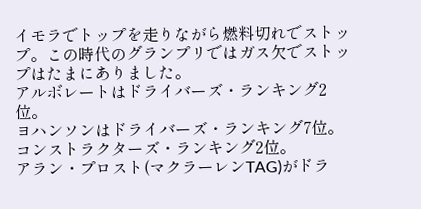イモラでトップを走りながら燃料切れでストップ。この時代のグランプリではガス欠でストップはたまにありました。
アルボレートはドライバーズ・ランキング2位。
ヨハンソンはドライバーズ・ランキング7位。
コンストラクターズ・ランキング2位。
アラン・プロスト(マクラーレンTAG)がドラ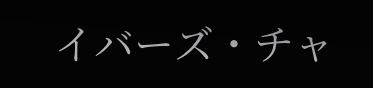イバーズ・チャ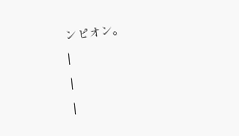ンピオン。
|
|
|